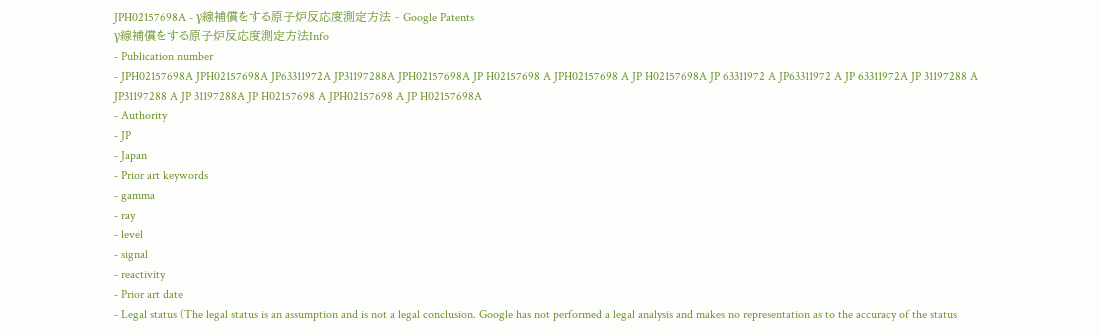JPH02157698A - γ線補償をする原子炉反応度測定方法 - Google Patents
γ線補償をする原子炉反応度測定方法Info
- Publication number
- JPH02157698A JPH02157698A JP63311972A JP31197288A JPH02157698A JP H02157698 A JPH02157698 A JP H02157698A JP 63311972 A JP63311972 A JP 63311972A JP 31197288 A JP31197288 A JP 31197288A JP H02157698 A JPH02157698 A JP H02157698A
- Authority
- JP
- Japan
- Prior art keywords
- gamma
- ray
- level
- signal
- reactivity
- Prior art date
- Legal status (The legal status is an assumption and is not a legal conclusion. Google has not performed a legal analysis and makes no representation as to the accuracy of the status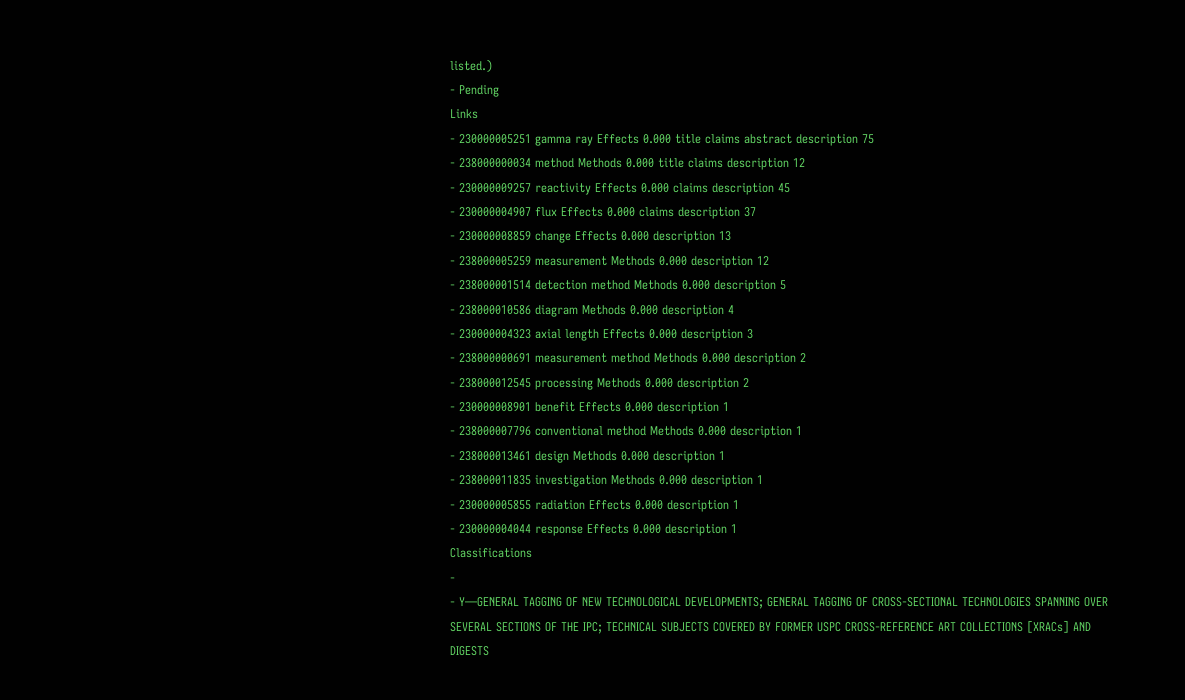listed.)
- Pending
Links
- 230000005251 gamma ray Effects 0.000 title claims abstract description 75
- 238000000034 method Methods 0.000 title claims description 12
- 230000009257 reactivity Effects 0.000 claims description 45
- 230000004907 flux Effects 0.000 claims description 37
- 230000008859 change Effects 0.000 description 13
- 238000005259 measurement Methods 0.000 description 12
- 238000001514 detection method Methods 0.000 description 5
- 238000010586 diagram Methods 0.000 description 4
- 230000004323 axial length Effects 0.000 description 3
- 238000000691 measurement method Methods 0.000 description 2
- 238000012545 processing Methods 0.000 description 2
- 230000008901 benefit Effects 0.000 description 1
- 238000007796 conventional method Methods 0.000 description 1
- 238000013461 design Methods 0.000 description 1
- 238000011835 investigation Methods 0.000 description 1
- 230000005855 radiation Effects 0.000 description 1
- 230000004044 response Effects 0.000 description 1
Classifications
-
- Y—GENERAL TAGGING OF NEW TECHNOLOGICAL DEVELOPMENTS; GENERAL TAGGING OF CROSS-SECTIONAL TECHNOLOGIES SPANNING OVER SEVERAL SECTIONS OF THE IPC; TECHNICAL SUBJECTS COVERED BY FORMER USPC CROSS-REFERENCE ART COLLECTIONS [XRACs] AND DIGESTS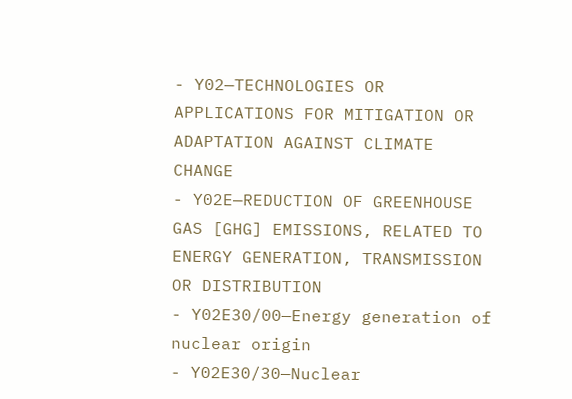- Y02—TECHNOLOGIES OR APPLICATIONS FOR MITIGATION OR ADAPTATION AGAINST CLIMATE CHANGE
- Y02E—REDUCTION OF GREENHOUSE GAS [GHG] EMISSIONS, RELATED TO ENERGY GENERATION, TRANSMISSION OR DISTRIBUTION
- Y02E30/00—Energy generation of nuclear origin
- Y02E30/30—Nuclear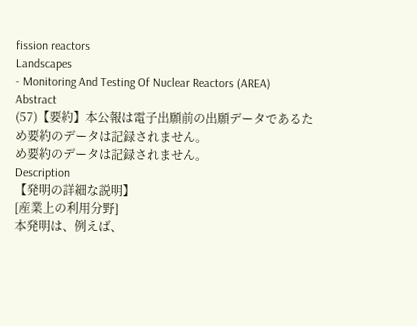fission reactors
Landscapes
- Monitoring And Testing Of Nuclear Reactors (AREA)
Abstract
(57)【要約】本公報は電子出願前の出願データであるた
め要約のデータは記録されません。
め要約のデータは記録されません。
Description
【発明の詳細な説明】
[産業上の利用分野]
本発明は、例えば、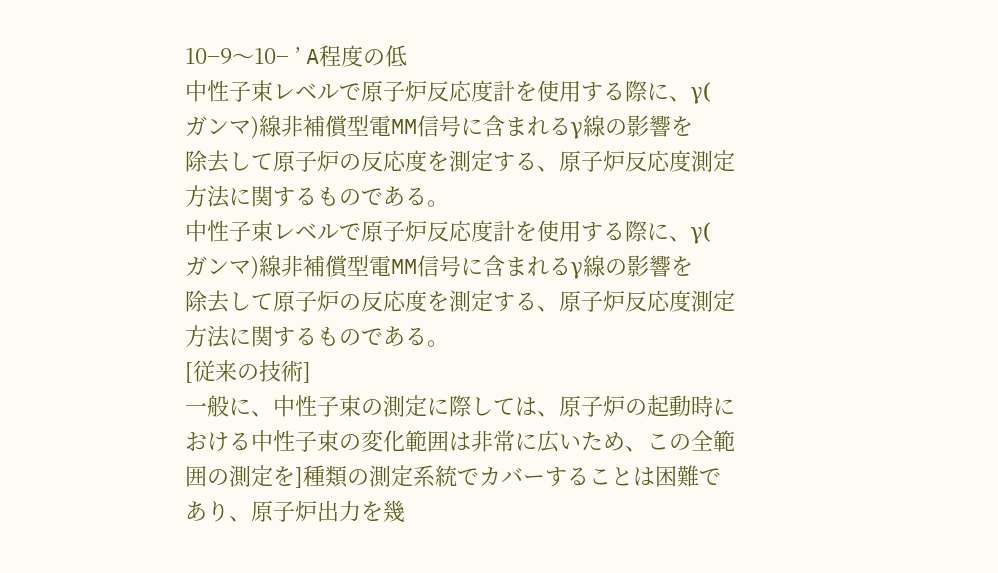10−9〜10− ’ A程度の低
中性子束レベルで原子炉反応度計を使用する際に、γ(
ガンマ)線非補償型電MM信号に含まれるγ線の影響を
除去して原子炉の反応度を測定する、原子炉反応度測定
方法に関するものである。
中性子束レベルで原子炉反応度計を使用する際に、γ(
ガンマ)線非補償型電MM信号に含まれるγ線の影響を
除去して原子炉の反応度を測定する、原子炉反応度測定
方法に関するものである。
[従来の技術]
一般に、中性子束の測定に際しては、原子炉の起動時に
おける中性子束の変化範囲は非常に広いため、この全範
囲の測定を]種類の測定系統でカバーすることは困難で
あり、原子炉出力を幾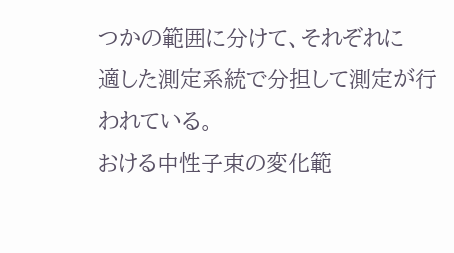つかの範囲に分けて、それぞれに
適した測定系統で分担して測定が行われている。
おける中性子束の変化範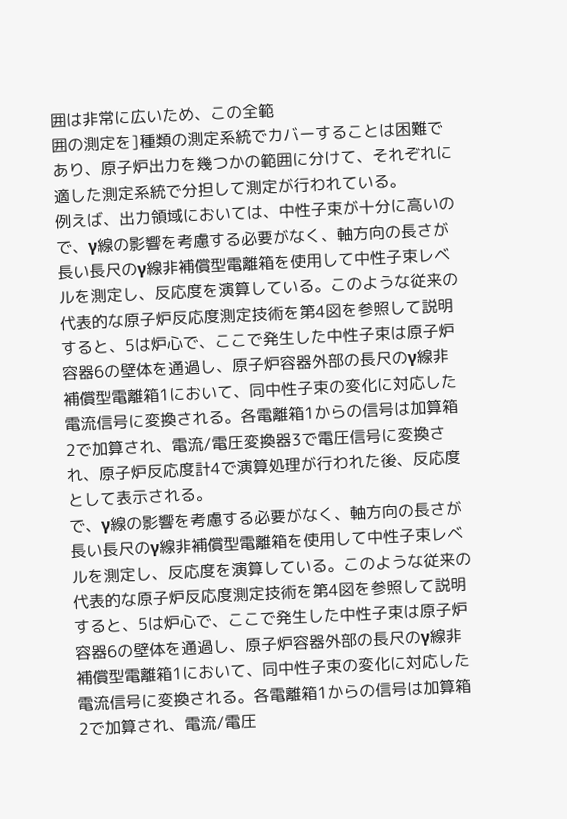囲は非常に広いため、この全範
囲の測定を]種類の測定系統でカバーすることは困難で
あり、原子炉出力を幾つかの範囲に分けて、それぞれに
適した測定系統で分担して測定が行われている。
例えば、出力領域においては、中性子束が十分に高いの
で、γ線の影響を考慮する必要がなく、軸方向の長さが
長い長尺のγ線非補償型電離箱を使用して中性子束レベ
ルを測定し、反応度を演算している。このような従来の
代表的な原子炉反応度測定技術を第4図を参照して説明
すると、5は炉心で、ここで発生した中性子束は原子炉
容器6の壁体を通過し、原子炉容器外部の長尺のγ線非
補償型電離箱1において、同中性子束の変化に対応した
電流信号に変換される。各電離箱1からの信号は加算箱
2で加算され、電流/電圧変換器3で電圧信号に変換さ
れ、原子炉反応度計4で演算処理が行われた後、反応度
として表示される。
で、γ線の影響を考慮する必要がなく、軸方向の長さが
長い長尺のγ線非補償型電離箱を使用して中性子束レベ
ルを測定し、反応度を演算している。このような従来の
代表的な原子炉反応度測定技術を第4図を参照して説明
すると、5は炉心で、ここで発生した中性子束は原子炉
容器6の壁体を通過し、原子炉容器外部の長尺のγ線非
補償型電離箱1において、同中性子束の変化に対応した
電流信号に変換される。各電離箱1からの信号は加算箱
2で加算され、電流/電圧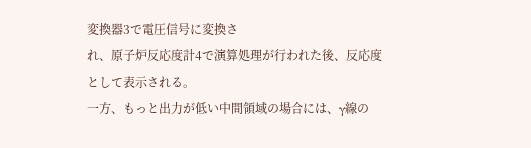変換器3で電圧信号に変換さ
れ、原子炉反応度計4で演算処理が行われた後、反応度
として表示される。
一方、もっと出力が低い中間領域の場合には、γ線の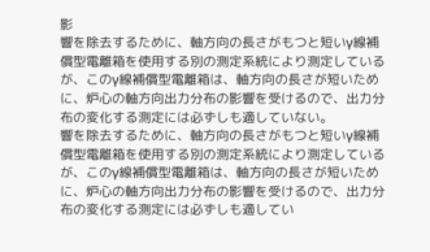影
響を除去するために、軸方向の長さがもつと短いγ線補
償型電離箱を使用する別の測定系統により測定している
が、このγ線補償型電離箱は、軸方向の長さが短いため
に、炉心の軸方向出力分布の影響を受けるので、出力分
布の変化する測定には必ずしも適していない。
響を除去するために、軸方向の長さがもつと短いγ線補
償型電離箱を使用する別の測定系統により測定している
が、このγ線補償型電離箱は、軸方向の長さが短いため
に、炉心の軸方向出力分布の影響を受けるので、出力分
布の変化する測定には必ずしも適してい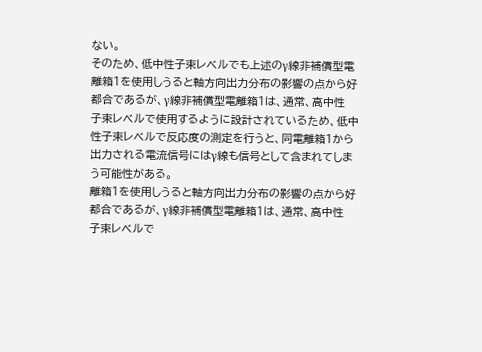ない。
そのため、低中性子束レベルでも上述のγ線非補償型電
離箱1を使用しうると軸方向出力分布の影響の点から好
都合であるが、γ線非補償型電離箱1は、通常、高中性
子束レベルで使用するように設計されているため、低中
性子束レベルで反応度の測定を行うと、同電離箱1から
出力される電流信号にはγ線も信号として含まれてしま
う可能性がある。
離箱1を使用しうると軸方向出力分布の影響の点から好
都合であるが、γ線非補償型電離箱1は、通常、高中性
子束レベルで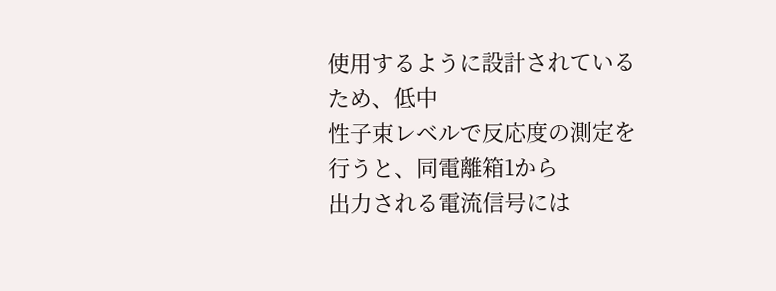使用するように設計されているため、低中
性子束レベルで反応度の測定を行うと、同電離箱1から
出力される電流信号には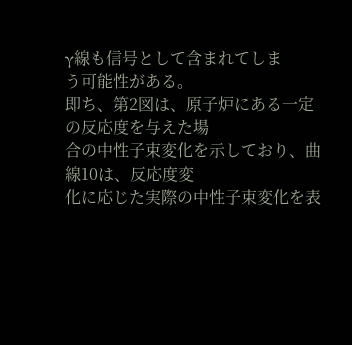γ線も信号として含まれてしま
う可能性がある。
即ち、第2図は、原子炉にある一定の反応度を与えた場
合の中性子束変化を示しており、曲線10は、反応度変
化に応じた実際の中性子束変化を表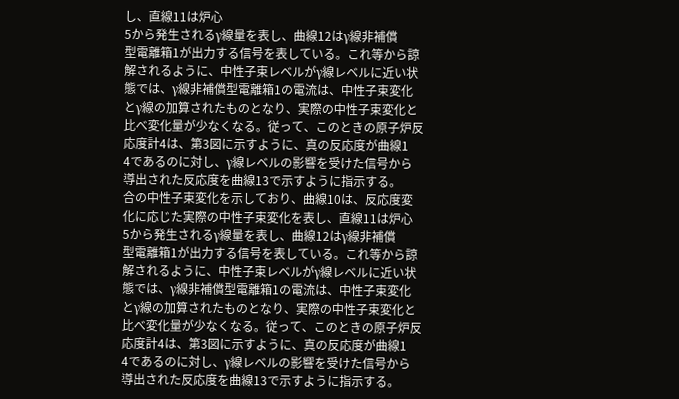し、直線11は炉心
5から発生されるγ線量を表し、曲線12はγ線非補償
型電離箱1が出力する信号を表している。これ等から諒
解されるように、中性子束レベルがγ線レベルに近い状
態では、γ線非補償型電離箱1の電流は、中性子束変化
とγ線の加算されたものとなり、実際の中性子束変化と
比べ変化量が少なくなる。従って、このときの原子炉反
応度計4は、第3図に示すように、真の反応度が曲線1
4であるのに対し、γ線レベルの影響を受けた信号から
導出された反応度を曲線13で示すように指示する。
合の中性子束変化を示しており、曲線10は、反応度変
化に応じた実際の中性子束変化を表し、直線11は炉心
5から発生されるγ線量を表し、曲線12はγ線非補償
型電離箱1が出力する信号を表している。これ等から諒
解されるように、中性子束レベルがγ線レベルに近い状
態では、γ線非補償型電離箱1の電流は、中性子束変化
とγ線の加算されたものとなり、実際の中性子束変化と
比べ変化量が少なくなる。従って、このときの原子炉反
応度計4は、第3図に示すように、真の反応度が曲線1
4であるのに対し、γ線レベルの影響を受けた信号から
導出された反応度を曲線13で示すように指示する。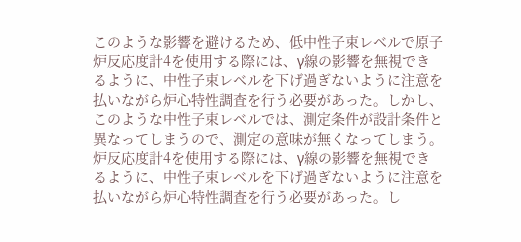このような影響を避けるため、低中性子束レベルで原子
炉反応度計4を使用する際には、γ線の影響を無視でき
るように、中性子束レベルを下げ過ぎないように注意を
払いながら炉心特性調査を行う必要があった。しかし、
このような中性子束レベルでは、測定条件が設計条件と
異なってしまうので、測定の意味が無くなってしまう。
炉反応度計4を使用する際には、γ線の影響を無視でき
るように、中性子束レベルを下げ過ぎないように注意を
払いながら炉心特性調査を行う必要があった。し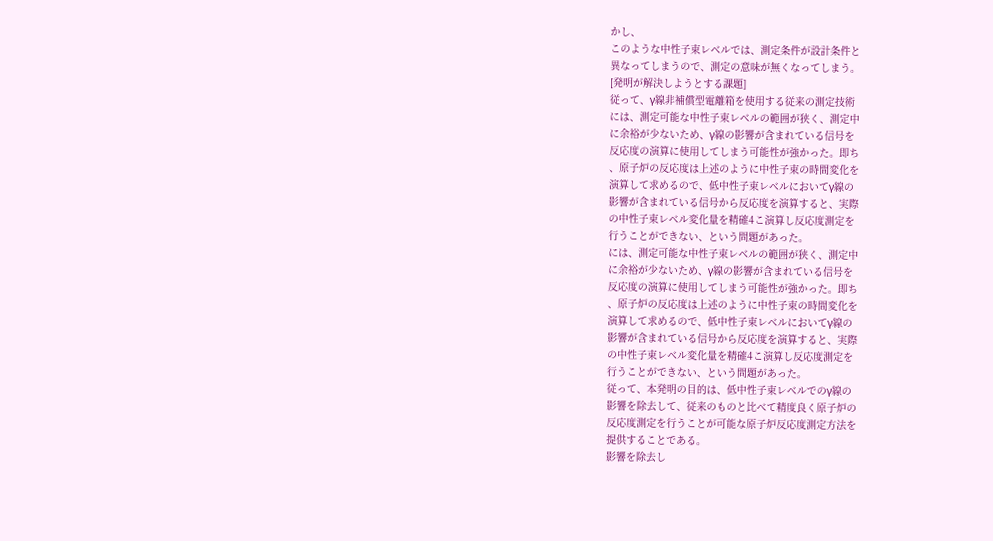かし、
このような中性子束レベルでは、測定条件が設計条件と
異なってしまうので、測定の意味が無くなってしまう。
[発明が解決しようとする課題]
従って、γ線非補償型電離箱を使用する従来の測定技術
には、測定可能な中性子束レベルの範囲が狭く、測定中
に余裕が少ないため、γ線の影響が含まれている信号を
反応度の演算に使用してしまう可能性が強かった。即ち
、原子炉の反応度は上述のように中性子束の時間変化を
演算して求めるので、低中性子束レベルにおいてγ線の
影響が含まれている信号から反応度を演算すると、実際
の中性子束レベル変化量を精確4こ演算し反応度測定を
行うことができない、という問題があった。
には、測定可能な中性子束レベルの範囲が狭く、測定中
に余裕が少ないため、γ線の影響が含まれている信号を
反応度の演算に使用してしまう可能性が強かった。即ち
、原子炉の反応度は上述のように中性子束の時間変化を
演算して求めるので、低中性子束レベルにおいてγ線の
影響が含まれている信号から反応度を演算すると、実際
の中性子束レベル変化量を精確4こ演算し反応度測定を
行うことができない、という問題があった。
従って、本発明の目的は、低中性子束レベルでのγ線の
影響を除去して、従来のものと比べて精度良く原子炉の
反応度測定を行うことが可能な原子炉反応度測定方法を
提供することである。
影響を除去し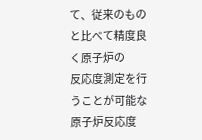て、従来のものと比べて精度良く原子炉の
反応度測定を行うことが可能な原子炉反応度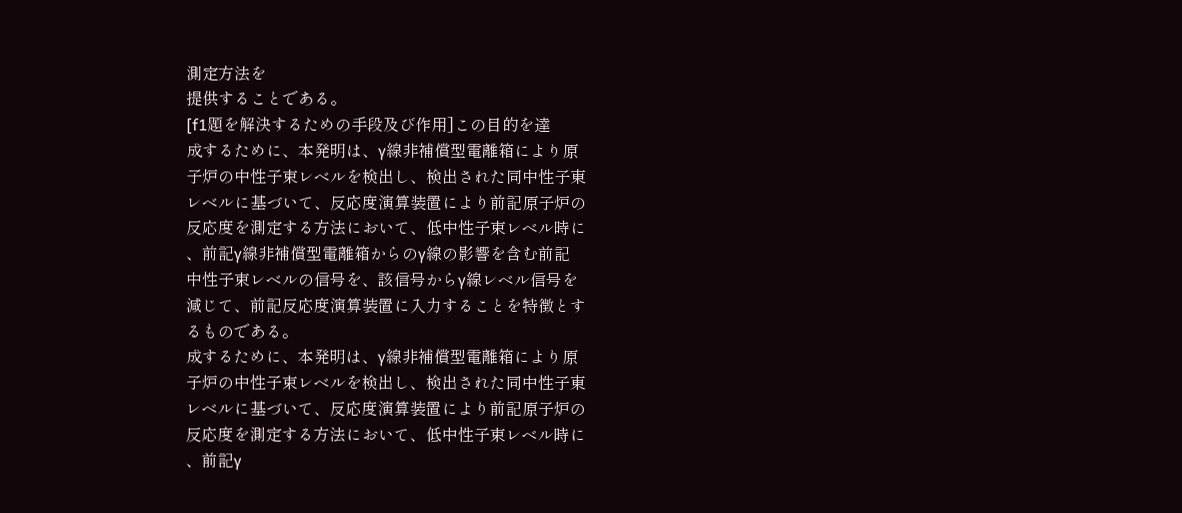測定方法を
提供することである。
[f1題を解決するための手段及び作用]この目的を達
成するために、本発明は、γ線非補償型電離箱により原
子炉の中性子束レベルを検出し、検出された同中性子東
レベルに基づいて、反応度演算装置により前記原子炉の
反応度を測定する方法において、低中性子束レベル時に
、前記γ線非補償型電離箱からのγ線の影響を含む前記
中性子束レベルの信号を、該信号からγ線レベル信号を
減じて、前記反応度演算装置に入力することを特徴とす
るものである。
成するために、本発明は、γ線非補償型電離箱により原
子炉の中性子束レベルを検出し、検出された同中性子東
レベルに基づいて、反応度演算装置により前記原子炉の
反応度を測定する方法において、低中性子束レベル時に
、前記γ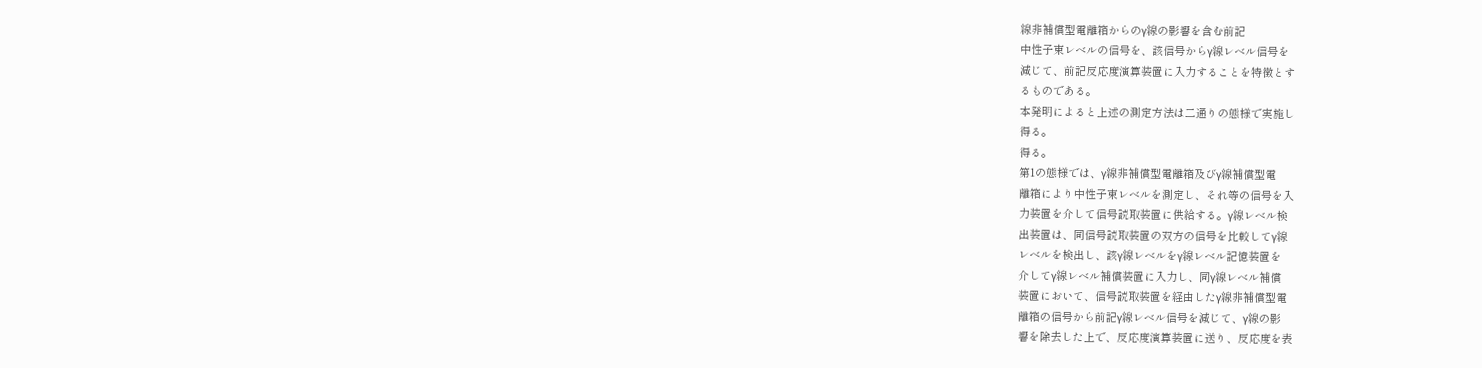線非補償型電離箱からのγ線の影響を含む前記
中性子束レベルの信号を、該信号からγ線レベル信号を
減じて、前記反応度演算装置に入力することを特徴とす
るものである。
本発明によると上述の測定方法は二通りの態様で実施し
得る。
得る。
第1の態様では、γ線非補償型電離箱及びγ線補償型電
離箱により中性子束レベルを測定し、それ等の信号を入
力装置を介して信号読取装置に供給する。γ線レベル検
出装置は、同信号読取装置の双方の信号を比較してγ線
レベルを検出し、該γ線レベルをγ線レベル記憶装置を
介してγ線レベル補償装置に入力し、同γ線レベル補償
装置において、信号読取装置を経由したγ線非補償型電
離箱の信号から前記γ線レベル信号を減じて、γ線の影
響を除去した上で、反応度演算装置に送り、反応度を表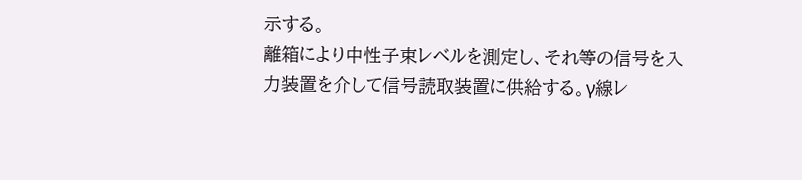示する。
離箱により中性子束レベルを測定し、それ等の信号を入
力装置を介して信号読取装置に供給する。γ線レ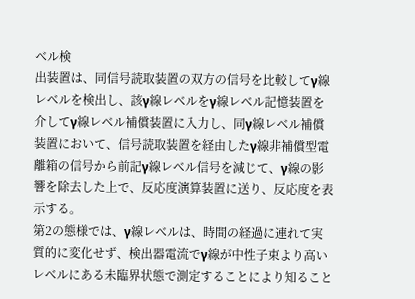ベル検
出装置は、同信号読取装置の双方の信号を比較してγ線
レベルを検出し、該γ線レベルをγ線レベル記憶装置を
介してγ線レベル補償装置に入力し、同γ線レベル補償
装置において、信号読取装置を経由したγ線非補償型電
離箱の信号から前記γ線レベル信号を減じて、γ線の影
響を除去した上で、反応度演算装置に送り、反応度を表
示する。
第2の態様では、γ線レベルは、時間の経過に連れて実
質的に変化せず、検出器電流でγ線が中性子束より高い
レベルにある未臨界状態で測定することにより知ること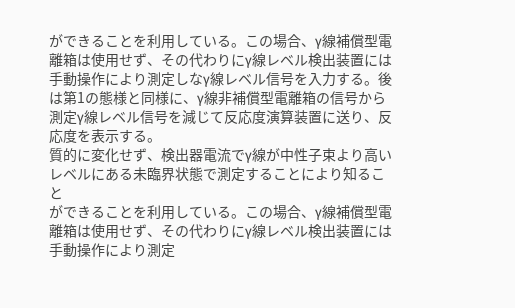ができることを利用している。この場合、γ線補償型電
離箱は使用せず、その代わりにγ線レベル検出装置には
手動操作により測定しなγ線レベル信号を入力する。後
は第1の態様と同様に、γ線非補償型電離箱の信号から
測定γ線レベル信号を減じて反応度演算装置に送り、反
応度を表示する。
質的に変化せず、検出器電流でγ線が中性子束より高い
レベルにある未臨界状態で測定することにより知ること
ができることを利用している。この場合、γ線補償型電
離箱は使用せず、その代わりにγ線レベル検出装置には
手動操作により測定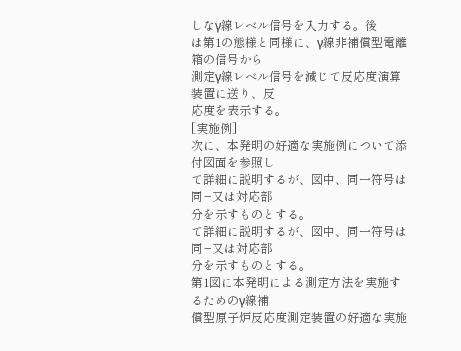しなγ線レベル信号を入力する。後
は第1の態様と同様に、γ線非補償型電離箱の信号から
測定γ線レベル信号を減じて反応度演算装置に送り、反
応度を表示する。
[実施例]
次に、本発明の好適な実施例について添付図面を参照し
て詳細に説明するが、図中、同一符号は同−又は対応部
分を示すものとする。
て詳細に説明するが、図中、同一符号は同−又は対応部
分を示すものとする。
第1図に本発明による測定方法を実施するためのγ線補
償型原子炉反応度測定装置の好適な実施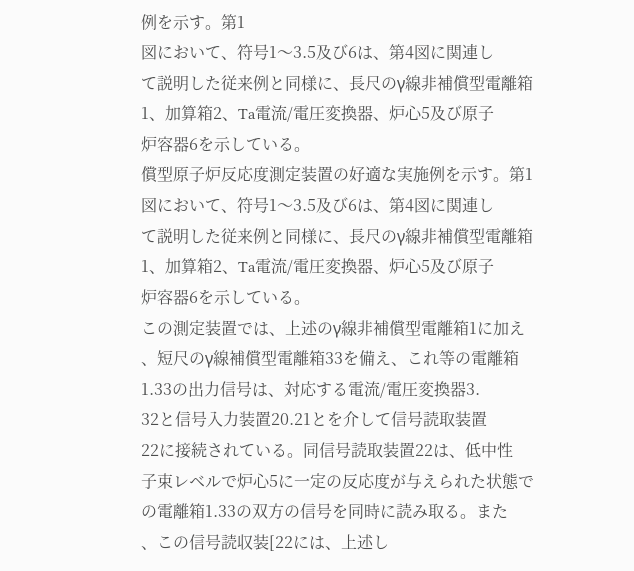例を示す。第1
図において、符号1〜3.5及び6は、第4図に関連し
て説明した従来例と同様に、長尺のγ線非補償型電離箱
1、加算箱2、Ta電流/電圧変換器、炉心5及び原子
炉容器6を示している。
償型原子炉反応度測定装置の好適な実施例を示す。第1
図において、符号1〜3.5及び6は、第4図に関連し
て説明した従来例と同様に、長尺のγ線非補償型電離箱
1、加算箱2、Ta電流/電圧変換器、炉心5及び原子
炉容器6を示している。
この測定装置では、上述のγ線非補償型電離箱1に加え
、短尺のγ線補償型電離箱33を備え、これ等の電離箱
1.33の出力信号は、対応する電流/電圧変換器3.
32と信号入力装置20.21とを介して信号読取装置
22に接続されている。同信号読取装置22は、低中性
子束レベルで炉心5に一定の反応度が与えられた状態で
の電離箱1.33の双方の信号を同時に読み取る。また
、この信号読収装[22には、上述し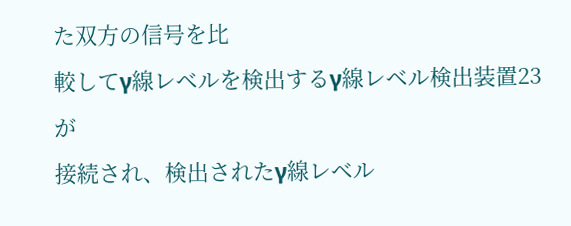た双方の信号を比
較してγ線レベルを検出するγ線レベル検出装置23が
接続され、検出されたγ線レベル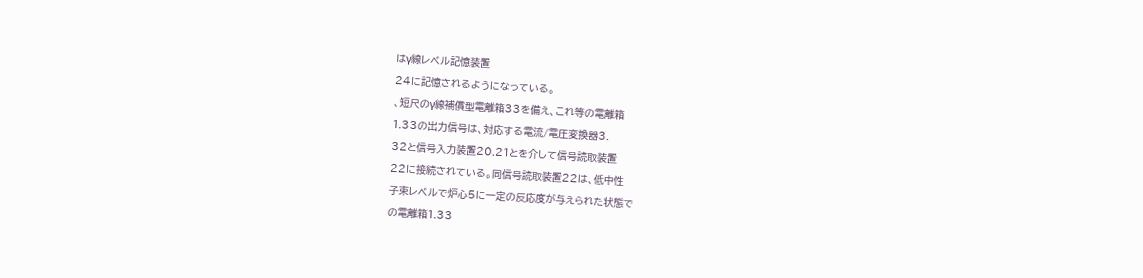はγ線レベル記憶装置
24に記憶されるようになっている。
、短尺のγ線補償型電離箱33を備え、これ等の電離箱
1.33の出力信号は、対応する電流/電圧変換器3.
32と信号入力装置20.21とを介して信号読取装置
22に接続されている。同信号読取装置22は、低中性
子束レベルで炉心5に一定の反応度が与えられた状態で
の電離箱1.33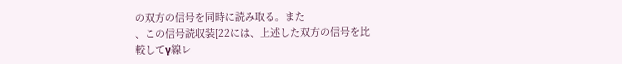の双方の信号を同時に読み取る。また
、この信号読収装[22には、上述した双方の信号を比
較してγ線レ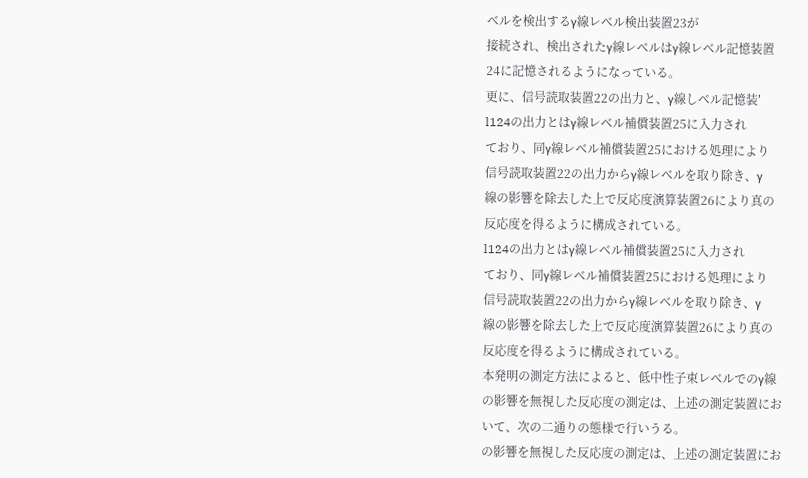ベルを検出するγ線レベル検出装置23が
接続され、検出されたγ線レベルはγ線レベル記憶装置
24に記憶されるようになっている。
更に、信号読取装置22の出力と、γ線しベル記憶装′
l124の出力とはγ線レベル補償装置25に入力され
ており、同γ線レベル補償装置25における処理により
信号読取装置22の出力からγ線レベルを取り除き、γ
線の影響を除去した上で反応度演算装置26により真の
反応度を得るように構成されている。
l124の出力とはγ線レベル補償装置25に入力され
ており、同γ線レベル補償装置25における処理により
信号読取装置22の出力からγ線レベルを取り除き、γ
線の影響を除去した上で反応度演算装置26により真の
反応度を得るように構成されている。
本発明の測定方法によると、低中性子束レベルでのγ線
の影響を無視した反応度の測定は、上述の測定装置にお
いて、次の二通りの態様で行いうる。
の影響を無視した反応度の測定は、上述の測定装置にお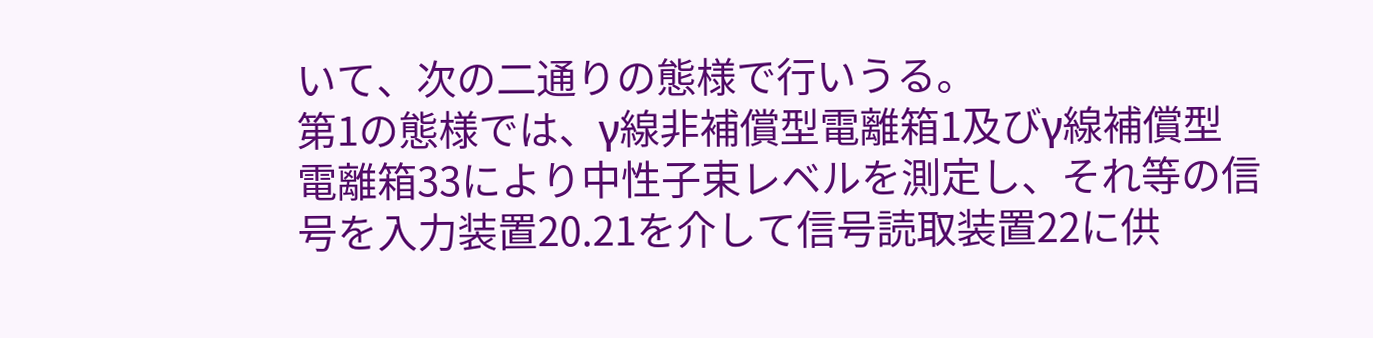いて、次の二通りの態様で行いうる。
第1の態様では、γ線非補償型電離箱1及びγ線補償型
電離箱33により中性子束レベルを測定し、それ等の信
号を入力装置20.21を介して信号読取装置22に供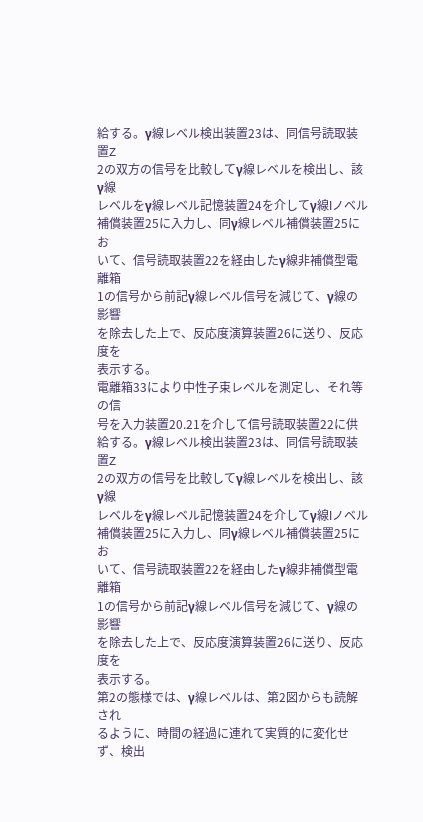給する。γ線レベル検出装置23は、同信号読取装置Z
2の双方の信号を比較してγ線レベルを検出し、該γ線
レベルをγ線レベル記憶装置24を介してγ線lノベル
補償装置25に入力し、同γ線レベル補償装置25にお
いて、信号読取装置22を経由したγ線非補償型電離箱
1の信号から前記γ線レベル信号を減じて、γ線の影響
を除去した上で、反応度演算装置26に送り、反応度を
表示する。
電離箱33により中性子束レベルを測定し、それ等の信
号を入力装置20.21を介して信号読取装置22に供
給する。γ線レベル検出装置23は、同信号読取装置Z
2の双方の信号を比較してγ線レベルを検出し、該γ線
レベルをγ線レベル記憶装置24を介してγ線lノベル
補償装置25に入力し、同γ線レベル補償装置25にお
いて、信号読取装置22を経由したγ線非補償型電離箱
1の信号から前記γ線レベル信号を減じて、γ線の影響
を除去した上で、反応度演算装置26に送り、反応度を
表示する。
第2の態様では、γ線レベルは、第2図からも読解され
るように、時間の経過に連れて実質的に変化せず、検出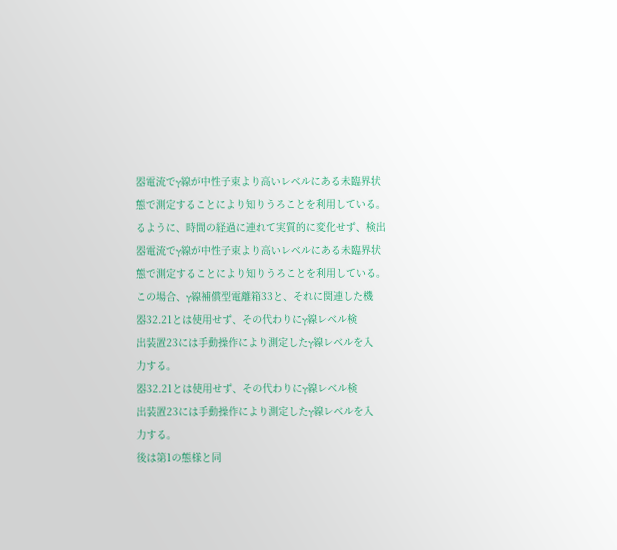器電流でγ線が中性子束より高いレベルにある未臨界状
態で測定することにより知りうろことを利用している。
るように、時間の経過に連れて実質的に変化せず、検出
器電流でγ線が中性子束より高いレベルにある未臨界状
態で測定することにより知りうろことを利用している。
この場合、γ線補償型電離箱33と、それに関連した機
器32.21とは使用せず、その代わりにγ線レベル検
出装置23には手動操作により測定したγ線レベルを入
力する。
器32.21とは使用せず、その代わりにγ線レベル検
出装置23には手動操作により測定したγ線レベルを入
力する。
後は第1の態様と同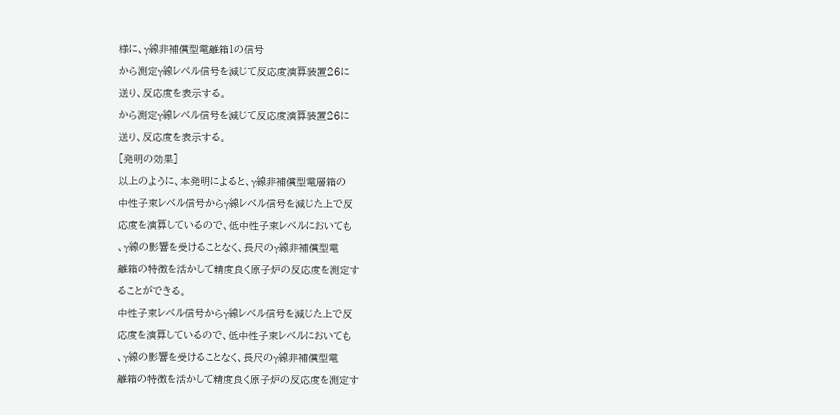様に、γ線非補償型電離箱1の信号
から測定γ線レベル信号を減じて反応度演算装置26に
送り、反応度を表示する。
から測定γ線レベル信号を減じて反応度演算装置26に
送り、反応度を表示する。
[発明の効果]
以上のように、本発明によると、γ線非補償型電層箱の
中性子束レベル信号からγ線レベル信号を減じた上で反
応度を演算しているので、低中性子束レベルにおいても
、γ線の影響を受けることなく、長尺のγ線非補償型電
離箱の特徴を活かして精度良く原子炉の反応度を測定す
ることができる。
中性子束レベル信号からγ線レベル信号を減じた上で反
応度を演算しているので、低中性子束レベルにおいても
、γ線の影響を受けることなく、長尺のγ線非補償型電
離箱の特徴を活かして精度良く原子炉の反応度を測定す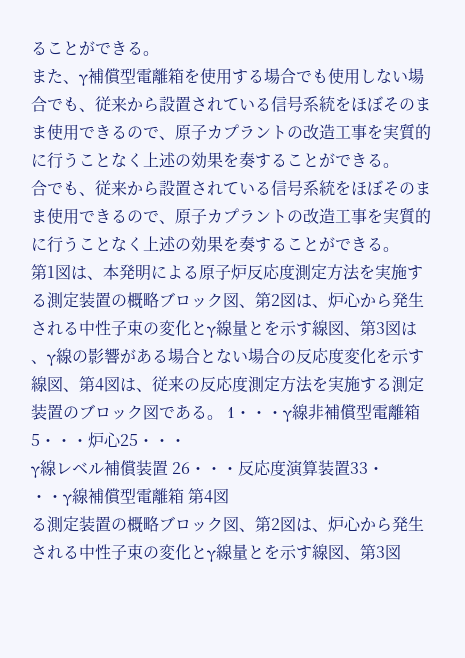ることができる。
また、γ補償型電離箱を使用する場合でも使用しない場
合でも、従来から設置されている信号系統をほぼそのま
ま使用できるので、原子カプラントの改造工事を実質的
に行うことなく上述の効果を奏することができる。
合でも、従来から設置されている信号系統をほぼそのま
ま使用できるので、原子カプラントの改造工事を実質的
に行うことなく上述の効果を奏することができる。
第1図は、本発明による原子炉反応度測定方法を実施す
る測定装置の概略ブロック図、第2図は、炉心から発生
される中性子束の変化とγ線量とを示す線図、第3図は
、γ線の影響がある場合とない場合の反応度変化を示す
線図、第4図は、従来の反応度測定方法を実施する測定
装置のブロック図である。 1・・・γ線非補償型電離箱 5・・・炉心25・・・
γ線レベル補償装置 26・・・反応度演算装置33・
・・γ線補償型電離箱 第4図
る測定装置の概略ブロック図、第2図は、炉心から発生
される中性子束の変化とγ線量とを示す線図、第3図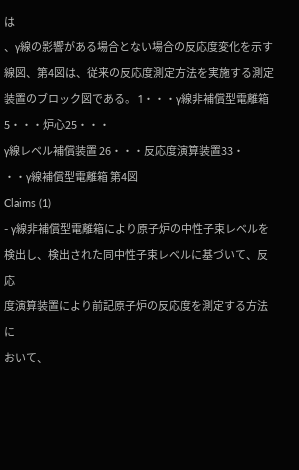は
、γ線の影響がある場合とない場合の反応度変化を示す
線図、第4図は、従来の反応度測定方法を実施する測定
装置のブロック図である。 1・・・γ線非補償型電離箱 5・・・炉心25・・・
γ線レベル補償装置 26・・・反応度演算装置33・
・・γ線補償型電離箱 第4図
Claims (1)
- γ線非補償型電離箱により原子炉の中性子束レベルを
検出し、検出された同中性子束レベルに基づいて、反応
度演算装置により前記原子炉の反応度を測定する方法に
おいて、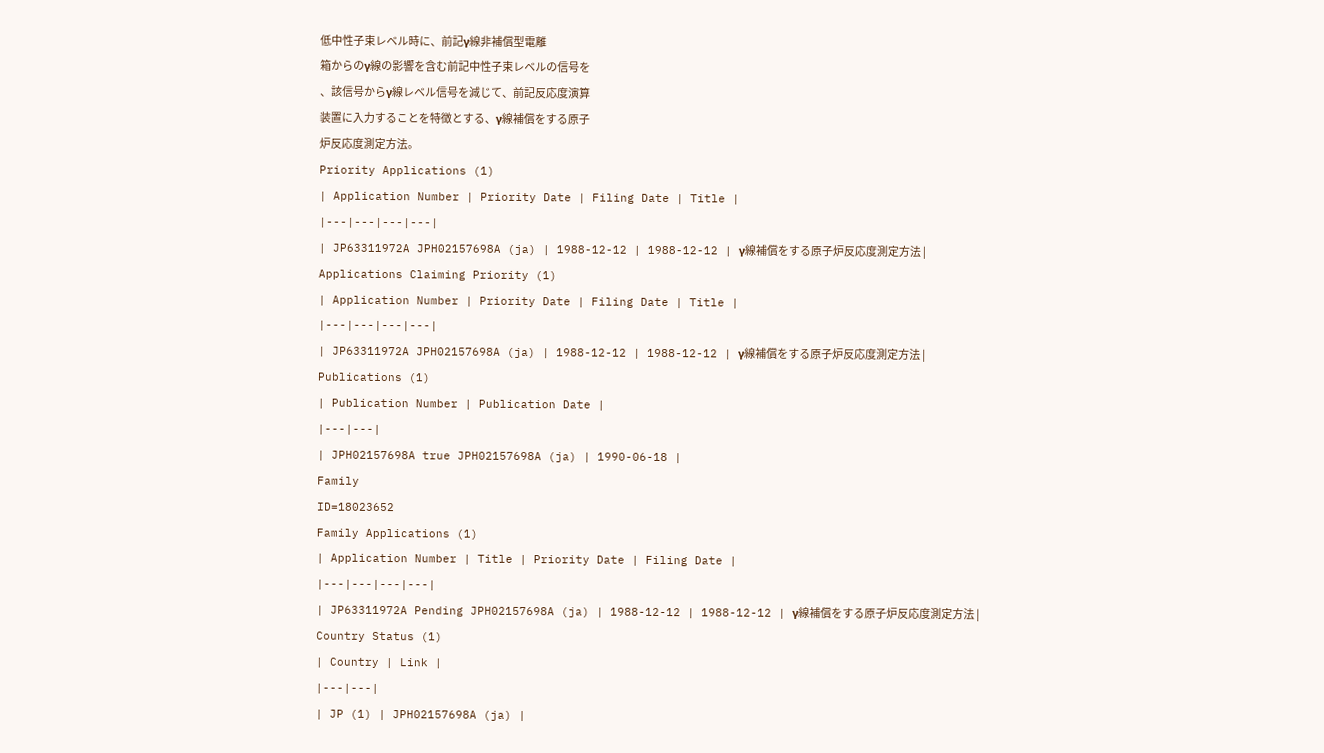低中性子束レベル時に、前記γ線非補償型電離
箱からのγ線の影響を含む前記中性子束レベルの信号を
、該信号からγ線レベル信号を減じて、前記反応度演算
装置に入力することを特徴とする、γ線補償をする原子
炉反応度測定方法。
Priority Applications (1)
| Application Number | Priority Date | Filing Date | Title |
|---|---|---|---|
| JP63311972A JPH02157698A (ja) | 1988-12-12 | 1988-12-12 | γ線補償をする原子炉反応度測定方法 |
Applications Claiming Priority (1)
| Application Number | Priority Date | Filing Date | Title |
|---|---|---|---|
| JP63311972A JPH02157698A (ja) | 1988-12-12 | 1988-12-12 | γ線補償をする原子炉反応度測定方法 |
Publications (1)
| Publication Number | Publication Date |
|---|---|
| JPH02157698A true JPH02157698A (ja) | 1990-06-18 |
Family
ID=18023652
Family Applications (1)
| Application Number | Title | Priority Date | Filing Date |
|---|---|---|---|
| JP63311972A Pending JPH02157698A (ja) | 1988-12-12 | 1988-12-12 | γ線補償をする原子炉反応度測定方法 |
Country Status (1)
| Country | Link |
|---|---|
| JP (1) | JPH02157698A (ja) |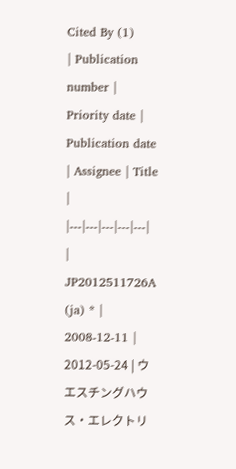Cited By (1)
| Publication number | Priority date | Publication date | Assignee | Title |
|---|---|---|---|---|
| JP2012511726A (ja) * | 2008-12-11 | 2012-05-24 | ウエスチングハウス・エレクトリ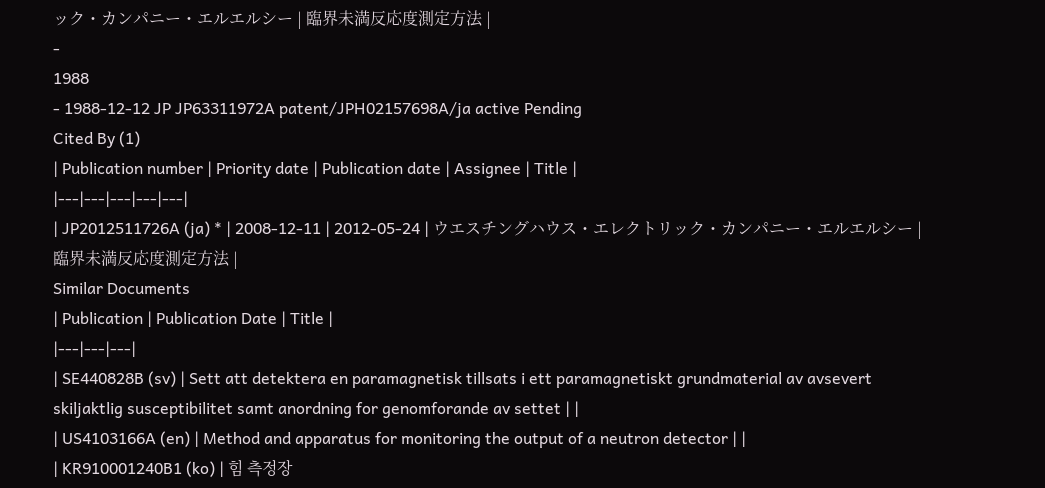ック・カンパニー・エルエルシー | 臨界未満反応度測定方法 |
-
1988
- 1988-12-12 JP JP63311972A patent/JPH02157698A/ja active Pending
Cited By (1)
| Publication number | Priority date | Publication date | Assignee | Title |
|---|---|---|---|---|
| JP2012511726A (ja) * | 2008-12-11 | 2012-05-24 | ウエスチングハウス・エレクトリック・カンパニー・エルエルシー | 臨界未満反応度測定方法 |
Similar Documents
| Publication | Publication Date | Title |
|---|---|---|
| SE440828B (sv) | Sett att detektera en paramagnetisk tillsats i ett paramagnetiskt grundmaterial av avsevert skiljaktlig susceptibilitet samt anordning for genomforande av settet | |
| US4103166A (en) | Method and apparatus for monitoring the output of a neutron detector | |
| KR910001240B1 (ko) | 힘 측정장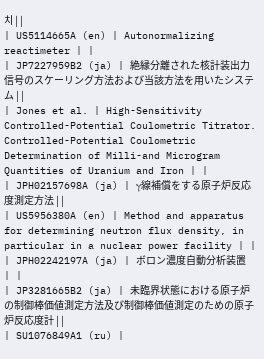치 | |
| US5114665A (en) | Autonormalizing reactimeter | |
| JP7227959B2 (ja) | 絶縁分離された核計装出力信号のスケーリング方法および当該方法を用いたシステム | |
| Jones et al. | High-Sensitivity Controlled-Potential Coulometric Titrator. Controlled-Potential Coulometric Determination of Milli-and Microgram Quantities of Uranium and Iron | |
| JPH02157698A (ja) | γ線補償をする原子炉反応度測定方法 | |
| US5956380A (en) | Method and apparatus for determining neutron flux density, in particular in a nuclear power facility | |
| JPH02242197A (ja) | ボロン濃度自動分析装置 | |
| JP3281665B2 (ja) | 未臨界状態における原子炉の制御棒価値測定方法及び制御棒価値測定のための原子炉反応度計 | |
| SU1076849A1 (ru) |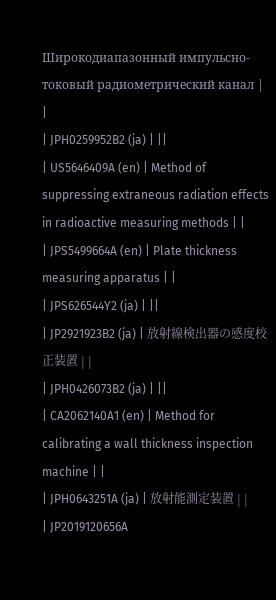Широкодиапазонный импульсно-токовый радиометрический канал | |
| JPH0259952B2 (ja) | ||
| US5646409A (en) | Method of suppressing extraneous radiation effects in radioactive measuring methods | |
| JPS5499664A (en) | Plate thickness measuring apparatus | |
| JPS626544Y2 (ja) | ||
| JP2921923B2 (ja) | 放射線検出器の感度校正装置 | |
| JPH0426073B2 (ja) | ||
| CA2062140A1 (en) | Method for calibrating a wall thickness inspection machine | |
| JPH0643251A (ja) | 放射能測定装置 | |
| JP2019120656A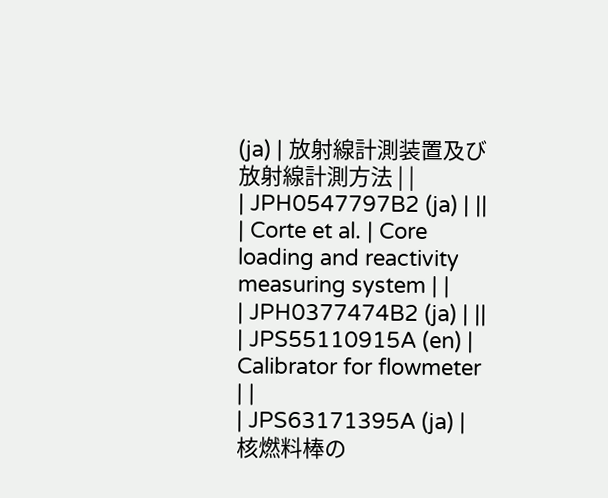(ja) | 放射線計測装置及び放射線計測方法 | |
| JPH0547797B2 (ja) | ||
| Corte et al. | Core loading and reactivity measuring system | |
| JPH0377474B2 (ja) | ||
| JPS55110915A (en) | Calibrator for flowmeter | |
| JPS63171395A (ja) | 核燃料棒の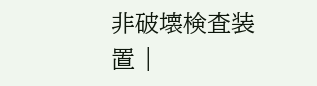非破壊検査装置 |